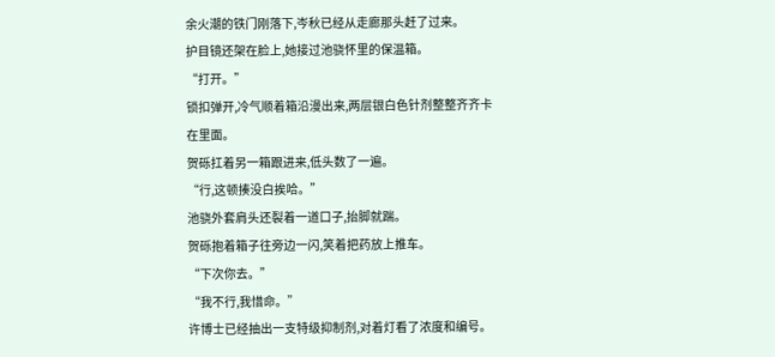余火潮的铁门刚落下,岑秋已经从走廊那头赶了过来。
护目镜还架在脸上,她接过池骁怀里的保温箱。
“打开。”
锁扣弹开,冷气顺着箱沿漫出来,两层银白色针剂整整齐齐卡在里面。
贺砾扛着另一箱跟进来,低头数了一遍。
“行,这顿揍没白挨哈。”
池骁外套肩头还裂着一道口子,抬脚就踹。
贺砾抱着箱子往旁边一闪,笑着把药放上推车。
“下次你去。”
“我不行,我惜命。”
许博士已经抽出一支特级抑制剂,对着灯看了浓度和编号。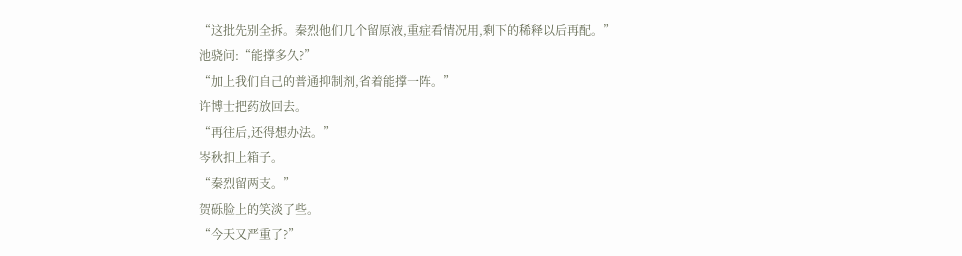“这批先别全拆。秦烈他们几个留原液,重症看情况用,剩下的稀释以后再配。”
池骁问:“能撑多久?”
“加上我们自己的普通抑制剂,省着能撑一阵。”
许博士把药放回去。
“再往后,还得想办法。”
岑秋扣上箱子。
“秦烈留两支。”
贺砾脸上的笑淡了些。
“今天又严重了?”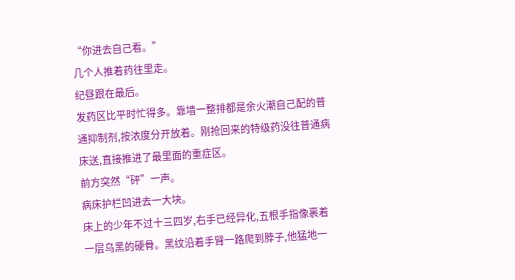“你进去自己看。”
几个人推着药往里走。
纪昼跟在最后。
发药区比平时忙得多。靠墙一整排都是余火潮自己配的普通抑制剂,按浓度分开放着。刚抢回来的特级药没往普通病床送,直接推进了最里面的重症区。
前方突然“砰”一声。
病床护栏凹进去一大块。
床上的少年不过十三四岁,右手已经异化,五根手指像裹着一层乌黑的硬骨。黑纹沿着手臂一路爬到脖子,他猛地一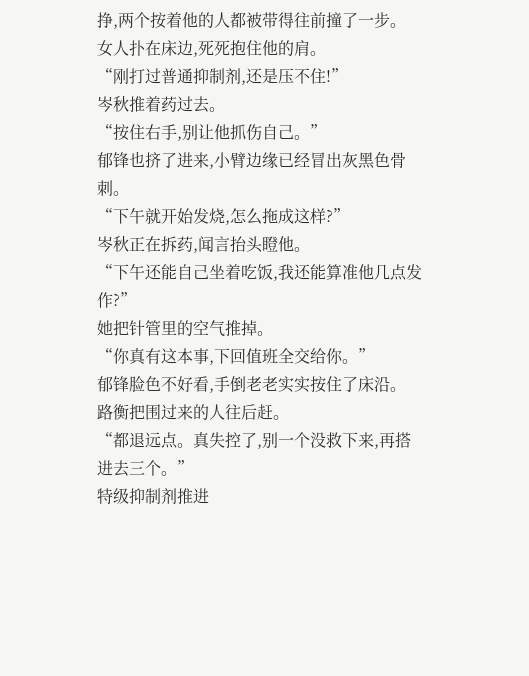挣,两个按着他的人都被带得往前撞了一步。
女人扑在床边,死死抱住他的肩。
“刚打过普通抑制剂,还是压不住!”
岑秋推着药过去。
“按住右手,别让他抓伤自己。”
郁锋也挤了进来,小臂边缘已经冒出灰黑色骨刺。
“下午就开始发烧,怎么拖成这样?”
岑秋正在拆药,闻言抬头瞪他。
“下午还能自己坐着吃饭,我还能算准他几点发作?”
她把针管里的空气推掉。
“你真有这本事,下回值班全交给你。”
郁锋脸色不好看,手倒老老实实按住了床沿。
路衡把围过来的人往后赶。
“都退远点。真失控了,别一个没救下来,再搭进去三个。”
特级抑制剂推进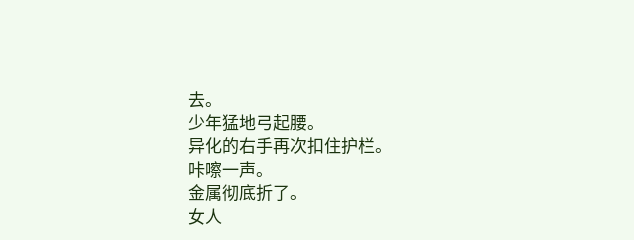去。
少年猛地弓起腰。
异化的右手再次扣住护栏。
咔嚓一声。
金属彻底折了。
女人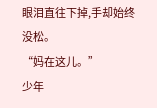眼泪直往下掉,手却始终没松。
“妈在这儿。”
少年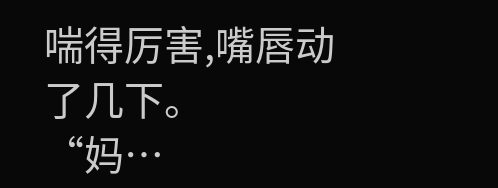喘得厉害,嘴唇动了几下。
“妈…